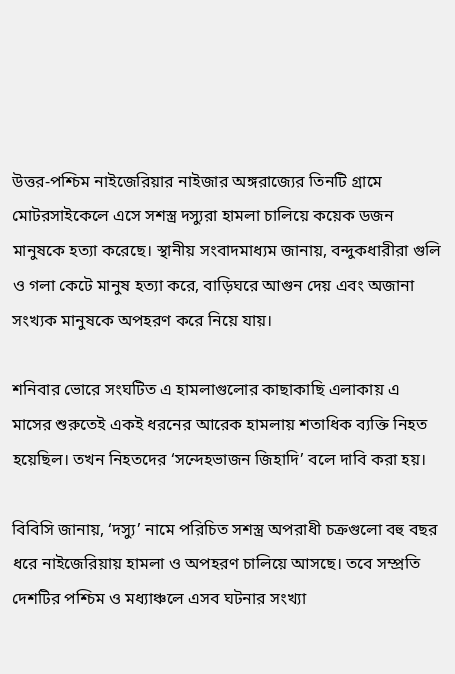উত্তর-পশ্চিম নাইজেরিয়ার নাইজার অঙ্গরাজ্যের তিনটি গ্রামে মোটরসাইকেলে এসে সশস্ত্র দস্যুরা হামলা চালিয়ে কয়েক ডজন মানুষকে হত্যা করেছে। স্থানীয় সংবাদমাধ্যম জানায়, বন্দুকধারীরা গুলি ও গলা কেটে মানুষ হত্যা করে, বাড়িঘরে আগুন দেয় এবং অজানা সংখ্যক মানুষকে অপহরণ করে নিয়ে যায়।

শনিবার ভোরে সংঘটিত এ হামলাগুলোর কাছাকাছি এলাকায় এ মাসের শুরুতেই একই ধরনের আরেক হামলায় শতাধিক ব্যক্তি নিহত হয়েছিল। তখন নিহতদের ‘সন্দেহভাজন জিহাদি’ বলে দাবি করা হয়।

বিবিসি জানায়, ‘দস্যু’ নামে পরিচিত সশস্ত্র অপরাধী চক্রগুলো বহু বছর ধরে নাইজেরিয়ায় হামলা ও অপহরণ চালিয়ে আসছে। তবে সম্প্রতি দেশটির পশ্চিম ও মধ্যাঞ্চলে এসব ঘটনার সংখ্যা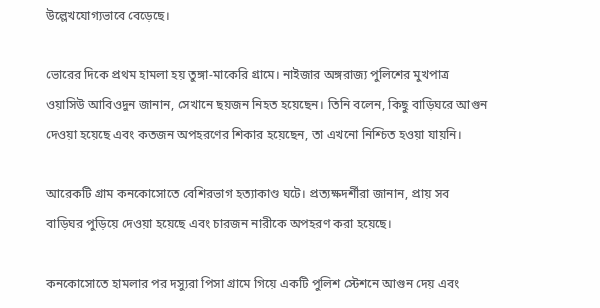উল্লেখযোগ্যভাবে বেড়েছে।

ভোরের দিকে প্রথম হামলা হয় তুঙ্গা-মাকেরি গ্রামে। নাইজার অঙ্গরাজ্য পুলিশের মুখপাত্র ওয়াসিউ আবিওদুন জানান, সেখানে ছয়জন নিহত হয়েছেন। তিনি বলেন, কিছু বাড়িঘরে আগুন দেওয়া হয়েছে এবং কতজন অপহরণের শিকার হয়েছেন, তা এখনো নিশ্চিত হওয়া যায়নি।

আরেকটি গ্রাম কনকোসোতে বেশিরভাগ হত্যাকাণ্ড ঘটে। প্রত্যক্ষদর্শীরা জানান, প্রায় সব বাড়িঘর পুড়িয়ে দেওয়া হয়েছে এবং চারজন নারীকে অপহরণ করা হয়েছে।

কনকোসোতে হামলার পর দস্যুরা পিসা গ্রামে গিয়ে একটি পুলিশ স্টেশনে আগুন দেয় এবং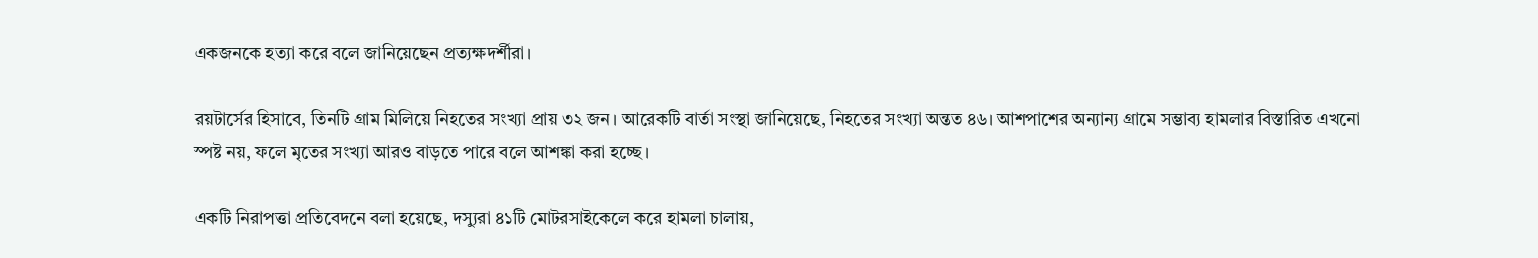একজনকে হত্যা করে বলে জানিয়েছেন প্রত্যক্ষদর্শীরা।

রয়টার্সের হিসাবে, তিনটি গ্রাম মিলিয়ে নিহতের সংখ্যা প্রায় ৩২ জন। আরেকটি বার্তা সংস্থা জানিয়েছে, নিহতের সংখ্যা অন্তত ৪৬। আশপাশের অন্যান্য গ্রামে সম্ভাব্য হামলার বিস্তারিত এখনো স্পষ্ট নয়, ফলে মৃতের সংখ্যা আরও বাড়তে পারে বলে আশঙ্কা করা হচ্ছে।

একটি নিরাপত্তা প্রতিবেদনে বলা হয়েছে, দস্যুরা ৪১টি মোটরসাইকেলে করে হামলা চালায়,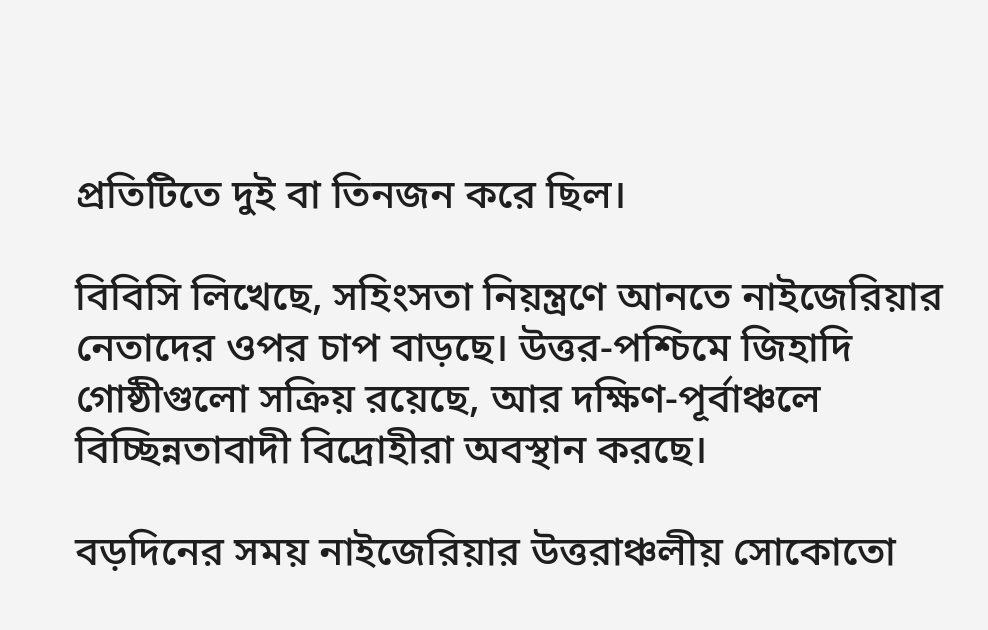প্রতিটিতে দুই বা তিনজন করে ছিল।

বিবিসি লিখেছে, সহিংসতা নিয়ন্ত্রণে আনতে নাইজেরিয়ার নেতাদের ওপর চাপ বাড়ছে। উত্তর-পশ্চিমে জিহাদি গোষ্ঠীগুলো সক্রিয় রয়েছে, আর দক্ষিণ-পূর্বাঞ্চলে বিচ্ছিন্নতাবাদী বিদ্রোহীরা অবস্থান করছে।

বড়দিনের সময় নাইজেরিয়ার উত্তরাঞ্চলীয় সোকোতো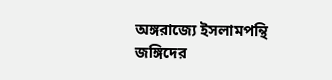অঙ্গরাজ্যে ইসলামপন্থি জঙ্গিদের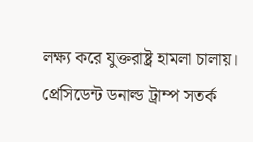লক্ষ্য করে যুক্তরাষ্ট্র হামলা চালায়। প্রেসিডেন্ট ডনাল্ড ট্রাম্প সতর্ক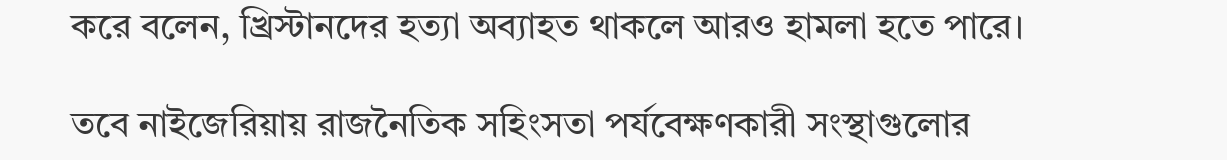করে বলেন, খ্রিস্টানদের হত্যা অব্যাহত থাকলে আরও হামলা হতে পারে।

তবে নাইজেরিয়ায় রাজনৈতিক সহিংসতা পর্যবেক্ষণকারী সংস্থাগুলোর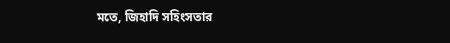মতে, জিহাদি সহিংসতার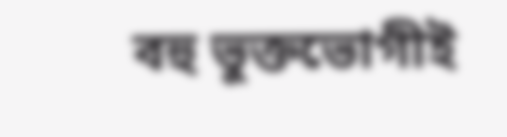বহু ভুক্তভোগীই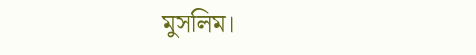মুসলিম।